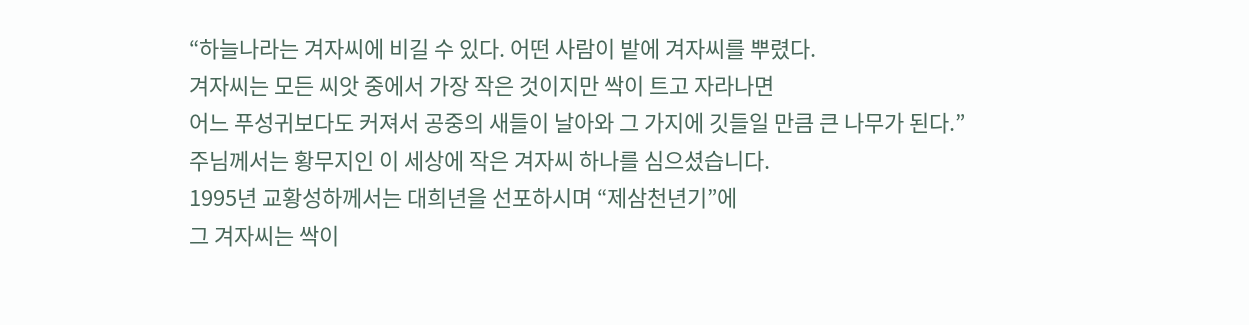“하늘나라는 겨자씨에 비길 수 있다. 어떤 사람이 밭에 겨자씨를 뿌렸다.
겨자씨는 모든 씨앗 중에서 가장 작은 것이지만 싹이 트고 자라나면
어느 푸성귀보다도 커져서 공중의 새들이 날아와 그 가지에 깃들일 만큼 큰 나무가 된다.”
주님께서는 황무지인 이 세상에 작은 겨자씨 하나를 심으셨습니다.
1995년 교황성하께서는 대희년을 선포하시며 “제삼천년기”에
그 겨자씨는 싹이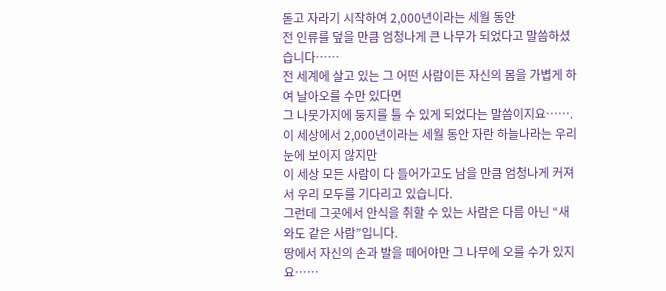돋고 자라기 시작하여 2,000년이라는 세월 동안
전 인류를 덮을 만큼 엄청나게 큰 나무가 되었다고 말씀하셨습니다……
전 세계에 살고 있는 그 어떤 사람이든 자신의 몸을 가볍게 하여 날아오를 수만 있다면
그 나뭇가지에 둥지를 틀 수 있게 되었다는 말씀이지요…….
이 세상에서 2,000년이라는 세월 동안 자란 하늘나라는 우리 눈에 보이지 않지만
이 세상 모든 사람이 다 들어가고도 남을 만큼 엄청나게 커져서 우리 모두를 기다리고 있습니다.
그런데 그곳에서 안식을 취할 수 있는 사람은 다름 아닌 “새와도 같은 사람”입니다.
땅에서 자신의 손과 발을 떼어야만 그 나무에 오를 수가 있지요……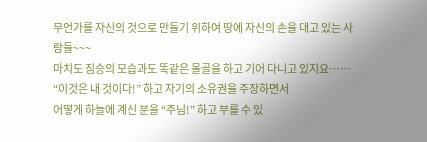무언가를 자신의 것으로 만들기 위하여 땅에 자신의 손을 대고 있는 사람들~~~
마치도 짐승의 모습과도 똑같은 몰골을 하고 기어 다니고 있지요……
“이것은 내 것이다!” 하고 자기의 소유권을 주장하면서
어떻게 하늘에 계신 분을 “주님!” 하고 부를 수 있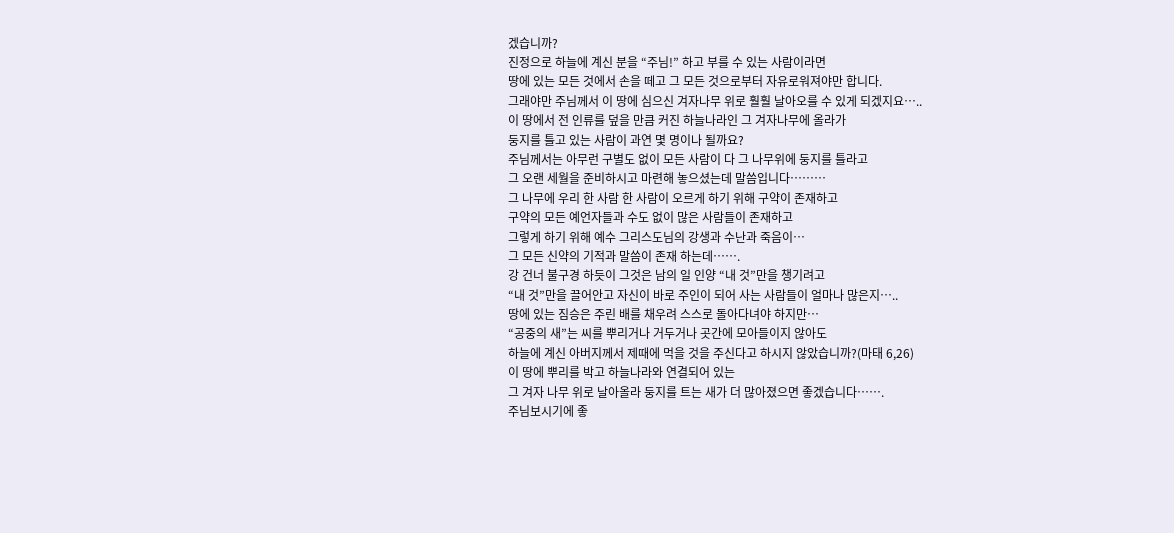겠습니까?
진정으로 하늘에 계신 분을 “주님!” 하고 부를 수 있는 사람이라면
땅에 있는 모든 것에서 손을 떼고 그 모든 것으로부터 자유로워져야만 합니다.
그래야만 주님께서 이 땅에 심으신 겨자나무 위로 훨훨 날아오를 수 있게 되겠지요…..
이 땅에서 전 인류를 덮을 만큼 커진 하늘나라인 그 겨자나무에 올라가
둥지를 틀고 있는 사람이 과연 몇 명이나 될까요?
주님께서는 아무런 구별도 없이 모든 사람이 다 그 나무위에 둥지를 틀라고
그 오랜 세월을 준비하시고 마련해 놓으셨는데 말씀입니다………
그 나무에 우리 한 사람 한 사람이 오르게 하기 위해 구약이 존재하고
구약의 모든 예언자들과 수도 없이 많은 사람들이 존재하고
그렇게 하기 위해 예수 그리스도님의 강생과 수난과 죽음이…
그 모든 신약의 기적과 말씀이 존재 하는데…….
강 건너 불구경 하듯이 그것은 남의 일 인양 “내 것”만을 챙기려고
“내 것”만을 끌어안고 자신이 바로 주인이 되어 사는 사람들이 얼마나 많은지…..
땅에 있는 짐승은 주린 배를 채우려 스스로 돌아다녀야 하지만…
“공중의 새”는 씨를 뿌리거나 거두거나 곳간에 모아들이지 않아도
하늘에 계신 아버지께서 제때에 먹을 것을 주신다고 하시지 않았습니까?(마태 6,26)
이 땅에 뿌리를 박고 하늘나라와 연결되어 있는
그 겨자 나무 위로 날아올라 둥지를 트는 새가 더 많아졌으면 좋겠습니다…….
주님보시기에 좋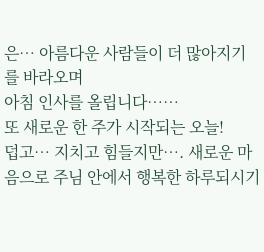은… 아름다운 사람들이 더 많아지기를 바라오며
아침 인사를 올립니다……
또 새로운 한 주가 시작되는 오늘!
덥고… 지치고 힘들지만…. 새로운 마음으로 주님 안에서 행복한 하루되시기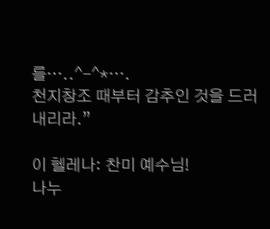를…..^-^*….
천지창조 때부터 감추인 것을 드러내리라.”

이 헬레나: 찬미 예수님!
나누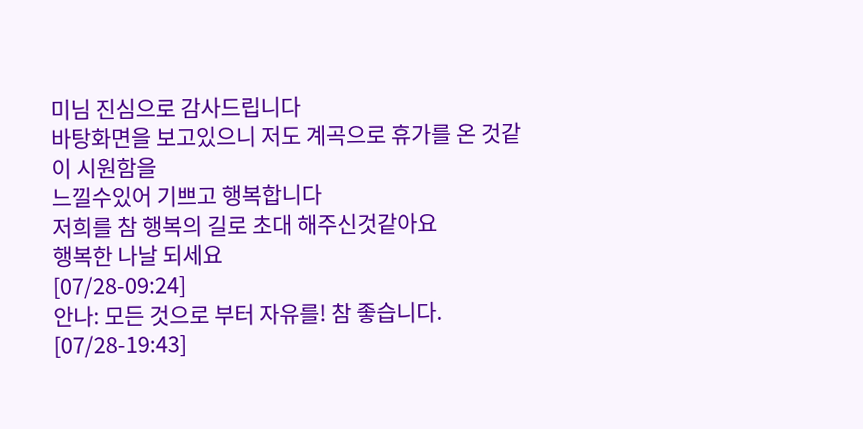미님 진심으로 감사드립니다
바탕화면을 보고있으니 저도 계곡으로 휴가를 온 것같이 시원함을
느낄수있어 기쁘고 행복합니다
저희를 참 행복의 길로 초대 해주신것같아요
행복한 나날 되세요
[07/28-09:24]
안나: 모든 것으로 부터 자유를! 참 좋습니다. [07/28-19:43]